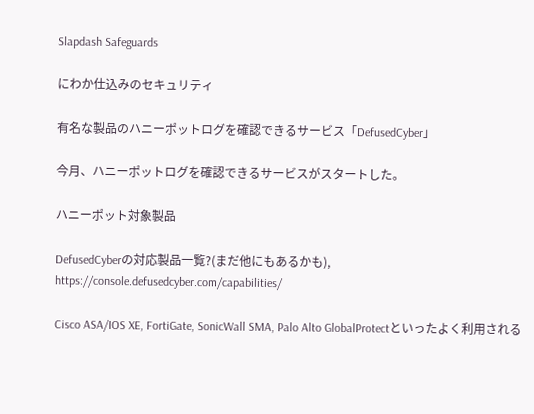Slapdash Safeguards

にわか仕込みのセキュリティ

有名な製品のハニーポットログを確認できるサービス「DefusedCyber」

今月、ハニーポットログを確認できるサービスがスタートした。

ハニーポット対象製品

DefusedCyberの対応製品一覧?(まだ他にもあるかも), https://console.defusedcyber.com/capabilities/

Cisco ASA/IOS XE, FortiGate, SonicWall SMA, Palo Alto GlobalProtectといったよく利用される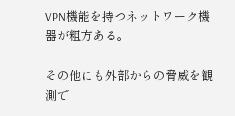VPN機能を持つネットワーク機器が粗方ある。

その他にも外部からの脅威を観測で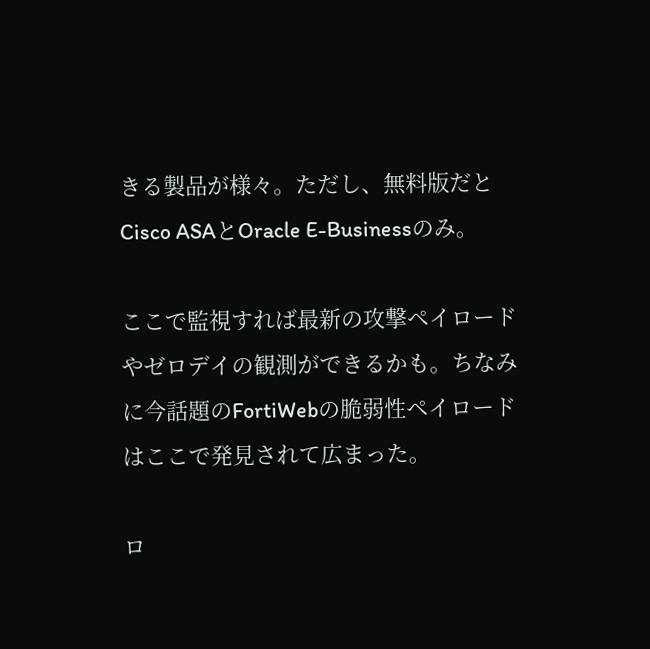きる製品が様々。ただし、無料版だとCisco ASAとOracle E-Businessのみ。

ここで監視すれば最新の攻撃ペイロードやゼロデイの観測ができるかも。ちなみに今話題のFortiWebの脆弱性ペイロードはここで発見されて広まった。

ロ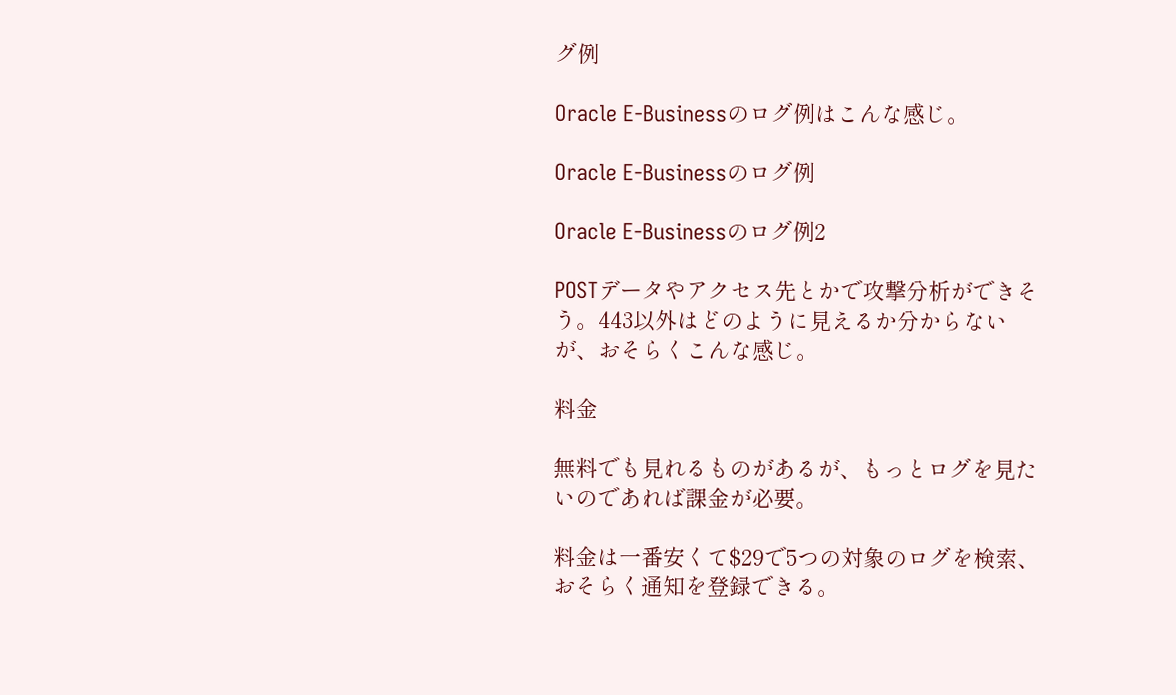グ例

Oracle E-Businessのログ例はこんな感じ。

Oracle E-Businessのログ例

Oracle E-Businessのログ例2

POSTデータやアクセス先とかで攻撃分析ができそう。443以外はどのように見えるか分からないが、おそらくこんな感じ。

料金

無料でも見れるものがあるが、もっとログを見たいのであれば課金が必要。

料金は一番安くて$29で5つの対象のログを検索、おそらく通知を登録できる。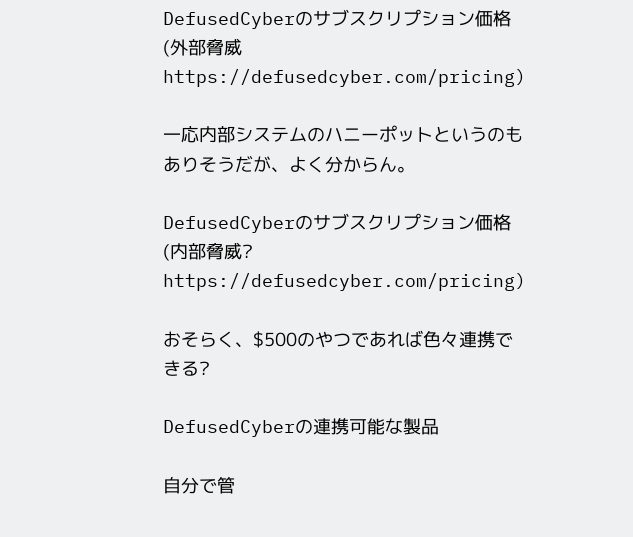DefusedCyberのサブスクリプション価格(外部脅威 https://defusedcyber.com/pricing)

一応内部システムのハニーポットというのもありそうだが、よく分からん。

DefusedCyberのサブスクリプション価格(内部脅威? https://defusedcyber.com/pricing)

おそらく、$500のやつであれば色々連携できる?

DefusedCyberの連携可能な製品

自分で管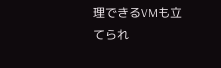理できるVMも立てられ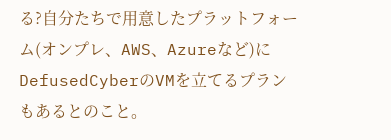る?自分たちで用意したプラットフォーム(オンプレ、AWS、Azureなど)にDefusedCyberのVMを立てるプランもあるとのこと。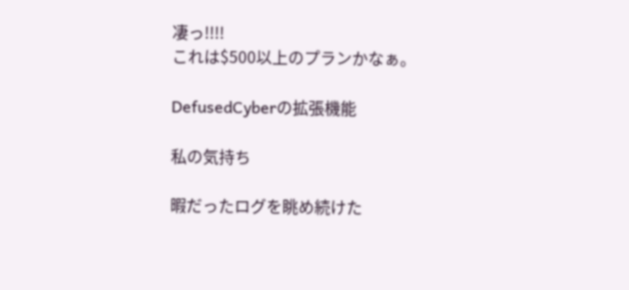凄っ!!!!
これは$500以上のプランかなぁ。

DefusedCyberの拡張機能

私の気持ち

暇だったログを眺め続けた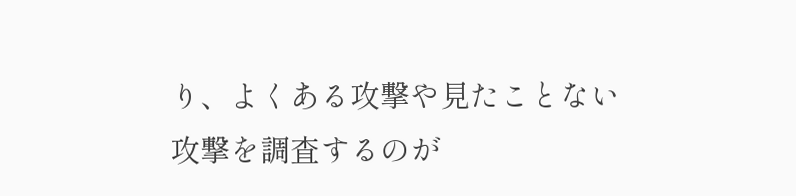り、よくある攻撃や見たことない攻撃を調査するのが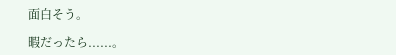面白そう。

暇だったら......。